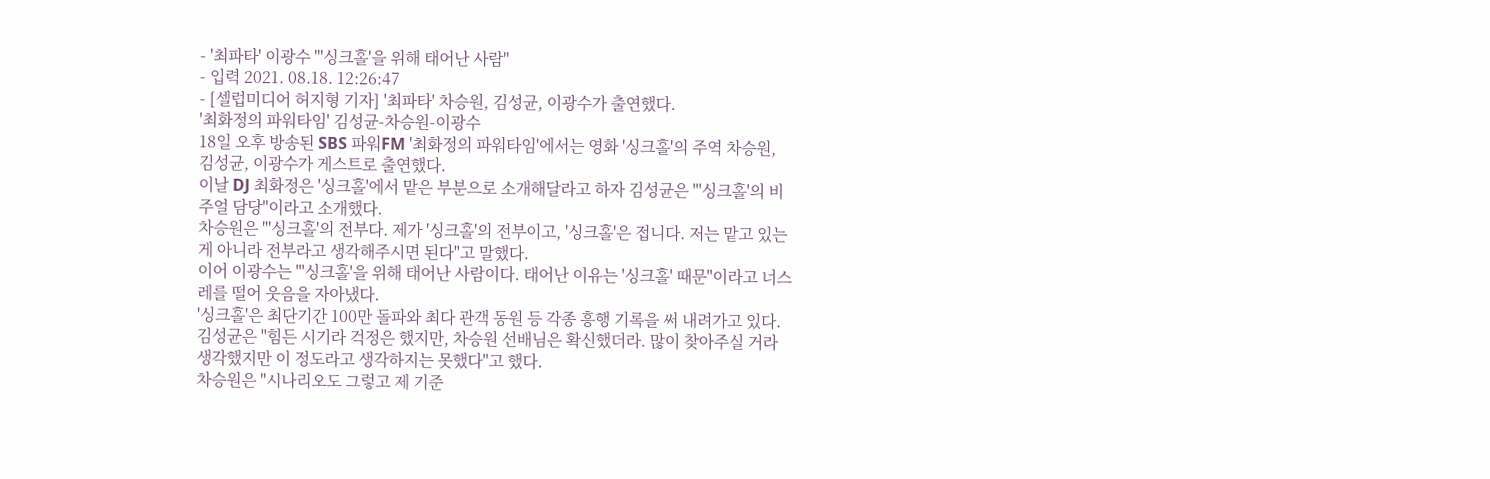- '최파타' 이광수 "'싱크홀'을 위해 태어난 사람"
- 입력 2021. 08.18. 12:26:47
- [셀럽미디어 허지형 기자] '최파타' 차승원, 김성균, 이광수가 출연했다.
'최화정의 파워타임' 김성균-차승원-이광수
18일 오후 방송된 SBS 파워FM '최화정의 파워타임'에서는 영화 '싱크홀'의 주역 차승원, 김성균, 이광수가 게스트로 출연했다.
이날 DJ 최화정은 '싱크홀'에서 맡은 부분으로 소개해달라고 하자 김성균은 "'싱크홀'의 비주얼 담당"이라고 소개했다.
차승원은 "'싱크홀'의 전부다. 제가 '싱크홀'의 전부이고, '싱크홀'은 접니다. 저는 맡고 있는 게 아니라 전부라고 생각해주시면 된다"고 말했다.
이어 이광수는 "'싱크홀'을 위해 태어난 사람이다. 태어난 이유는 '싱크홀' 때문"이라고 너스레를 떨어 웃음을 자아냈다.
'싱크홀'은 최단기간 100만 돌파와 최다 관객 동원 등 각종 흥행 기록을 써 내려가고 있다.
김성균은 "힘든 시기라 걱정은 했지만, 차승원 선배님은 확신했더라. 많이 찾아주실 거라 생각했지만 이 정도라고 생각하지는 못했다"고 했다.
차승원은 "시나리오도 그렇고 제 기준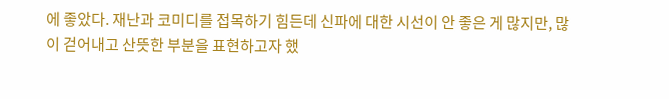에 좋았다. 재난과 코미디를 접목하기 힘든데 신파에 대한 시선이 안 좋은 게 많지만, 많이 걷어내고 산뜻한 부분을 표현하고자 했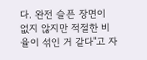다. 완전 슬픈 장면이 없지 않지만 적절한 비율이 섞인 거 같다"고 자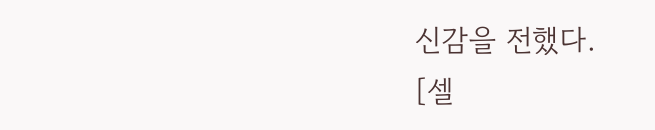신감을 전했다.
[셀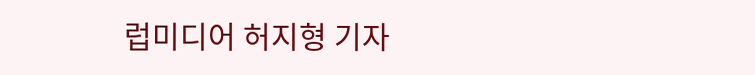럽미디어 허지형 기자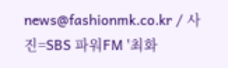news@fashionmk.co.kr / 사진=SBS 파워FM '최화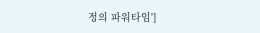정의 파워타임']